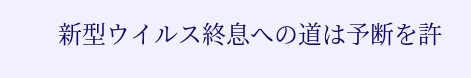新型ウイルス終息への道は予断を許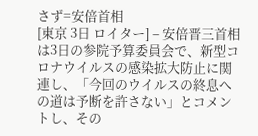さず=安倍首相
[東京 3日 ロイター] – 安倍晋三首相は3日の参院予算委員会で、新型コロナウイルスの感染拡大防止に関連し、「今回のウイルスの終息への道は予断を許さない」とコメントし、その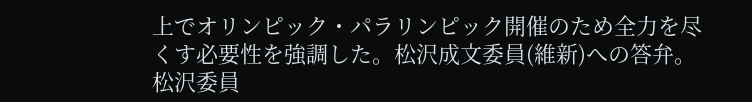上でオリンピック・パラリンピック開催のため全力を尽くす必要性を強調した。松沢成文委員(維新)への答弁。
松沢委員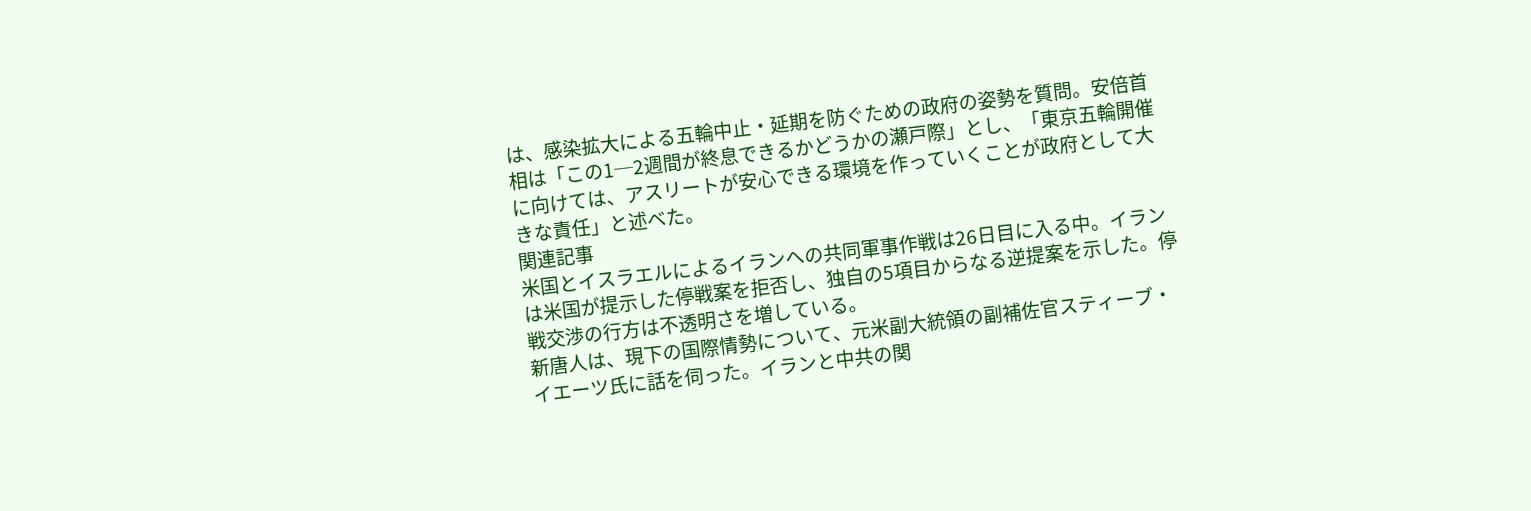は、感染拡大による五輪中止・延期を防ぐための政府の姿勢を質問。安倍首相は「この1─2週間が終息できるかどうかの瀬戸際」とし、「東京五輪開催に向けては、アスリートが安心できる環境を作っていくことが政府として大きな責任」と述べた。
関連記事
米国とイスラエルによるイランへの共同軍事作戦は26日目に入る中。イランは米国が提示した停戦案を拒否し、独自の5項目からなる逆提案を示した。停戦交渉の行方は不透明さを増している。
新唐人は、現下の国際情勢について、元米副大統領の副補佐官スティーブ・イエーツ氏に話を伺った。イランと中共の関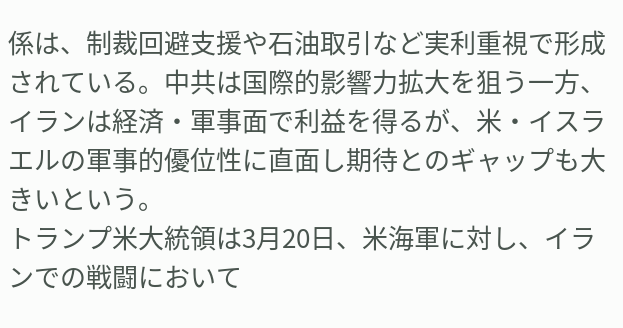係は、制裁回避支援や石油取引など実利重視で形成されている。中共は国際的影響力拡大を狙う一方、イランは経済・軍事面で利益を得るが、米・イスラエルの軍事的優位性に直面し期待とのギャップも大きいという。
トランプ米大統領は3月20日、米海軍に対し、イランでの戦闘において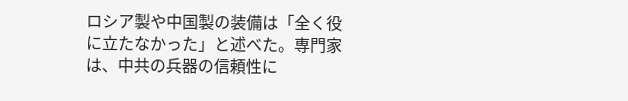ロシア製や中国製の装備は「全く役に立たなかった」と述べた。専門家は、中共の兵器の信頼性に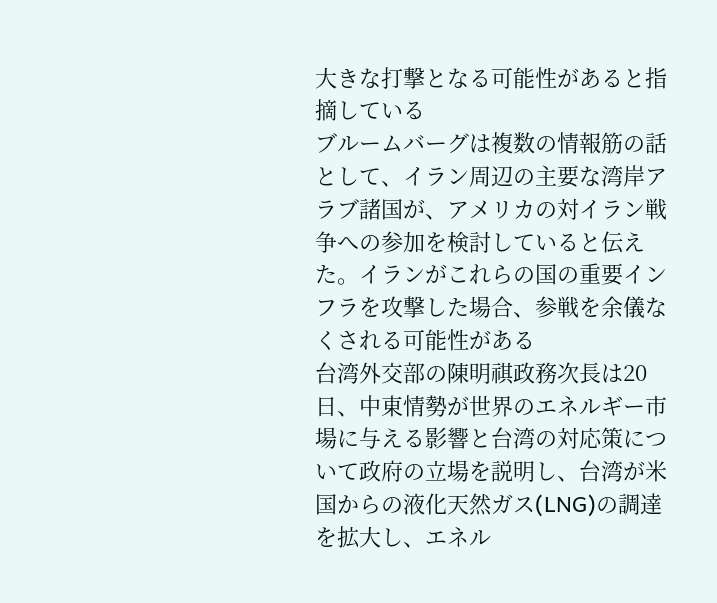大きな打撃となる可能性があると指摘している
ブルームバーグは複数の情報筋の話として、イラン周辺の主要な湾岸アラブ諸国が、アメリカの対イラン戦争への参加を検討していると伝えた。イランがこれらの国の重要インフラを攻撃した場合、参戦を余儀なくされる可能性がある
台湾外交部の陳明祺政務次長は20日、中東情勢が世界のエネルギー市場に与える影響と台湾の対応策について政府の立場を説明し、台湾が米国からの液化天然ガス(LNG)の調達を拡大し、エネル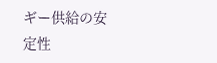ギー供給の安定性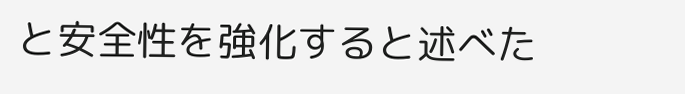と安全性を強化すると述べた